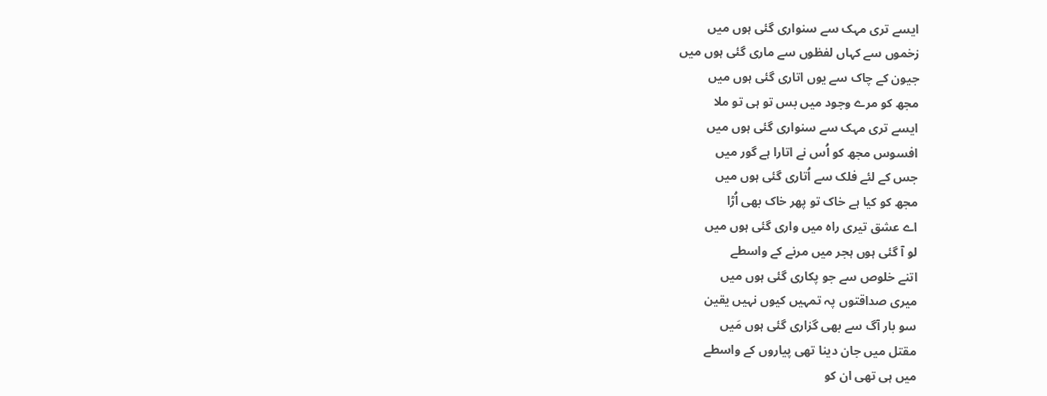ایسے تری مہک سے سنواری گئی ہوں میں
زخموں سے کہاں لفظوں سے ماری گئی ہوں میں
جیون کے چاک سے یوں اتاری گئی ہوں میں
مجھ کو مرے وجود میں بس تو ہی تو ملا
ایسے تری مہک سے سنواری گئی ہوں میں
افسوس مجھ کو اُس نے اتارا ہے گور میں
جس کے لئے فلک سے اُتاری گئی ہوں میں
مجھ کو کیا ہے خاک تو پھر خاک بھی اُڑا
اے عشق تیری راہ میں واری گئی ہوں میں
لو آ گئی ہوں ہجر میں مرنے کے واسطے
اتنے خلوص سے جو پکاری گئی ہوں میں
میری صداقتوں پہ تمہیں کیوں نہیں یقین
سو بار آگ سے بھی گزاری گئی ہوں مَیں
مقتل میں جان دینا تھی پیاروں کے واسطے
میں ہی تھی ان کو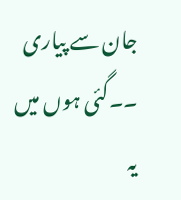جان سے پیاری ۔۔گئی ہوں میں
یہ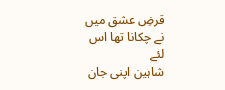قرضِ عشق میں نے چکانا تھا اس لئے
شاہین اپنی جان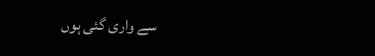سے واری گئی ہوں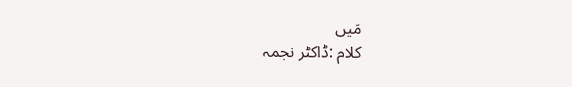مَیں
کلام :ڈاکٹر نجمہ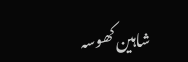شاہین کھوسہ